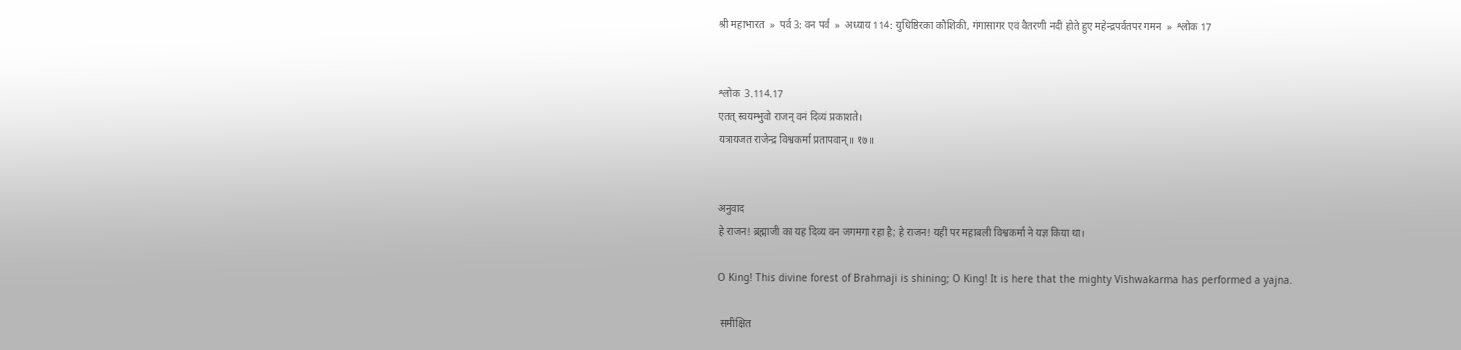श्री महाभारत  »  पर्व 3: वन पर्व  »  अध्याय 114: युधिष्ठिरका कौशिकी, गंगासागर एवं वैतरणी नदी होते हुए महेन्द्रपर्वतपर गमन  »  श्लोक 17


श्लोक  3.114.17
एतत् स्वयम्भुवो राजन् वनं दिव्यं प्रकाशते।
यत्रायजत राजेन्द्र विश्वकर्मा प्रतापवान्॥ १७॥


अनुवाद
हे राजन! ब्रह्माजी का यह दिव्य वन जगमगा रहा है; हे राजन! यहीं पर महाबली विश्वकर्मा ने यज्ञ किया था।

O King! This divine forest of Brahmaji is shining; O King! It is here that the mighty Vishwakarma has performed a yajna.

 समीक्षित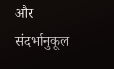और संदर्भानुकूल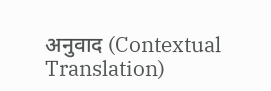अनुवाद (Contextual Translation)